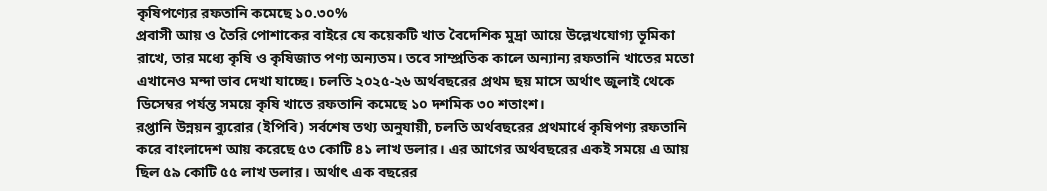কৃষিপণ্যের রফতানি কমেছে ১০.৩০%
প্রবাসী আয় ও তৈরি পোশাকের বাইরে যে কয়েকটি খাত বৈদেশিক মুদ্রা আয়ে উল্লেখযোগ্য ভূমিকা রাখে, তার মধ্যে কৃষি ও কৃষিজাত পণ্য অন্যতম। তবে সাম্প্রতিক কালে অন্যান্য রফতানি খাতের মতো এখানেও মন্দা ভাব দেখা যাচ্ছে। চলতি ২০২৫-২৬ অর্থবছরের প্রথম ছয় মাসে অর্থাৎ জুলাই থেকে ডিসেম্বর পর্যন্ত সময়ে কৃষি খাতে রফতানি কমেছে ১০ দশমিক ৩০ শতাংশ।
রপ্তানি উন্নয়ন ব্যুরোর (ইপিবি) সর্বশেষ তথ্য অনুযায়ী, চলতি অর্থবছরের প্রথমার্ধে কৃষিপণ্য রফতানি করে বাংলাদেশ আয় করেছে ৫৩ কোটি ৪১ লাখ ডলার। এর আগের অর্থবছরের একই সময়ে এ আয় ছিল ৫৯ কোটি ৫৫ লাখ ডলার। অর্থাৎ এক বছরের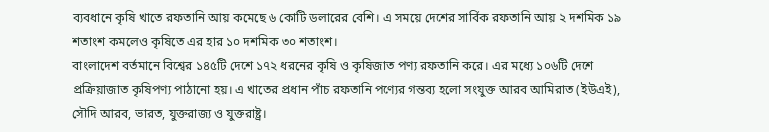ব্যবধানে কৃষি খাতে রফতানি আয় কমেছে ৬ কোটি ডলারের বেশি। এ সময়ে দেশের সার্বিক রফতানি আয় ২ দশমিক ১৯ শতাংশ কমলেও কৃষিতে এর হার ১০ দশমিক ৩০ শতাংশ।
বাংলাদেশ বর্তমানে বিশ্বের ১৪৫টি দেশে ১৭২ ধরনের কৃষি ও কৃষিজাত পণ্য রফতানি করে। এর মধ্যে ১০৬টি দেশে প্রক্রিয়াজাত কৃষিপণ্য পাঠানো হয়। এ খাতের প্রধান পাঁচ রফতানি পণ্যের গন্তব্য হলো সংযুক্ত আরব আমিরাত (ইউএই), সৌদি আরব, ভারত, যুক্তরাজ্য ও যুক্তরাষ্ট্র।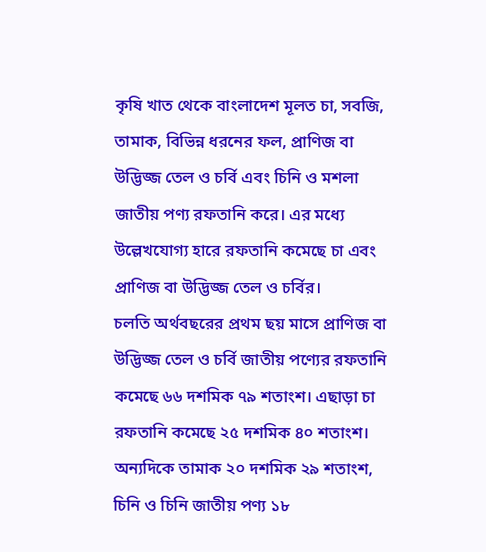কৃষি খাত থেকে বাংলাদেশ মূলত চা, সবজি, তামাক, বিভিন্ন ধরনের ফল, প্রাণিজ বা উদ্ভিজ্জ তেল ও চর্বি এবং চিনি ও মশলা জাতীয় পণ্য রফতানি করে। এর মধ্যে উল্লেখযোগ্য হারে রফতানি কমেছে চা এবং প্রাণিজ বা উদ্ভিজ্জ তেল ও চর্বির।
চলতি অর্থবছরের প্রথম ছয় মাসে প্রাণিজ বা উদ্ভিজ্জ তেল ও চর্বি জাতীয় পণ্যের রফতানি কমেছে ৬৬ দশমিক ৭৯ শতাংশ। এছাড়া চা রফতানি কমেছে ২৫ দশমিক ৪০ শতাংশ। অন্যদিকে তামাক ২০ দশমিক ২৯ শতাংশ, চিনি ও চিনি জাতীয় পণ্য ১৮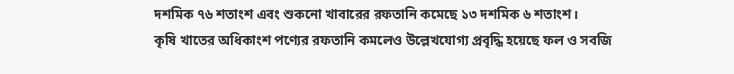দশমিক ৭৬ শতাংশ এবং শুকনো খাবারের রফতানি কমেছে ১৩ দশমিক ৬ শতাংশ।
কৃষি খাতের অধিকাংশ পণ্যের রফতানি কমলেও উল্লেখযোগ্য প্রবৃদ্ধি হয়েছে ফল ও সবজি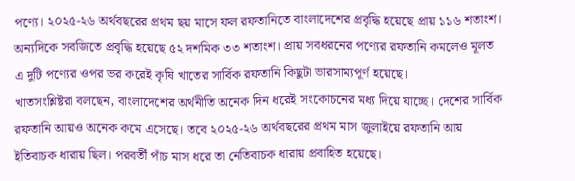পণ্যে। ২০২৫-২৬ অর্থবছরের প্রথম ছয় মাসে ফল রফতানিতে বাংলাদেশের প্রবৃদ্ধি হয়েছে প্রায় ১১৬ শতাংশ। অন্যদিকে সবজিতে প্রবৃদ্ধি হয়েছে ৫২ দশমিক ৩৩ শতাংশ। প্রায় সবধরনের পণ্যের রফতানি কমলেও মূলত এ দুটি পণ্যের ওপর ভর করেই কৃষি খাতের সার্বিক রফতানি কিছুটা ভারসাম্যপূর্ণ হয়েছে।
খাতসংশ্লিষ্টরা বলছেন, বাংলাদেশের অর্থনীতি অনেক দিন ধরেই সংকোচনের মধ্য দিয়ে যাচ্ছে। দেশের সার্বিক রফতানি আয়ও অনেক কমে এসেছে। তবে ২০২৫-২৬ অর্থবছরের প্রথম মাস জুলাইয়ে রফতানি আয় ইতিবাচক ধারায় ছিল। পরবর্তী পাঁচ মাস ধরে তা নেতিবাচক ধারায় প্রবাহিত হয়েছে।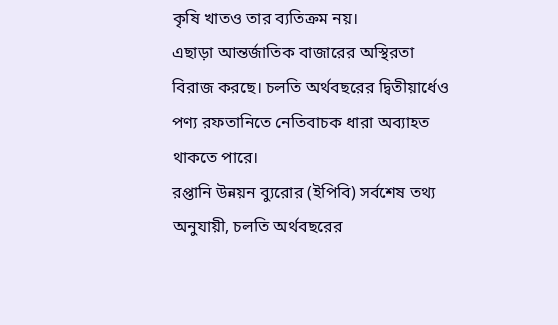কৃষি খাতও তার ব্যতিক্রম নয়।
এছাড়া আন্তর্জাতিক বাজারের অস্থিরতা বিরাজ করছে। চলতি অর্থবছরের দ্বিতীয়ার্ধেও পণ্য রফতানিতে নেতিবাচক ধারা অব্যাহত থাকতে পারে।
রপ্তানি উন্নয়ন ব্যুরোর (ইপিবি) সর্বশেষ তথ্য অনুযায়ী, চলতি অর্থবছরের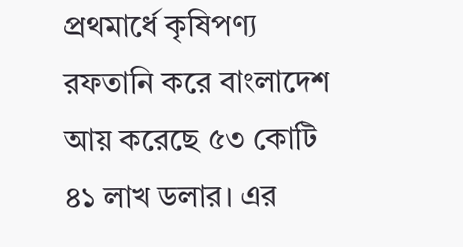প্রথমার্ধে কৃষিপণ্য রফতানি করে বাংলাদেশ আয় করেছে ৫৩ কোটি ৪১ লাখ ডলার। এর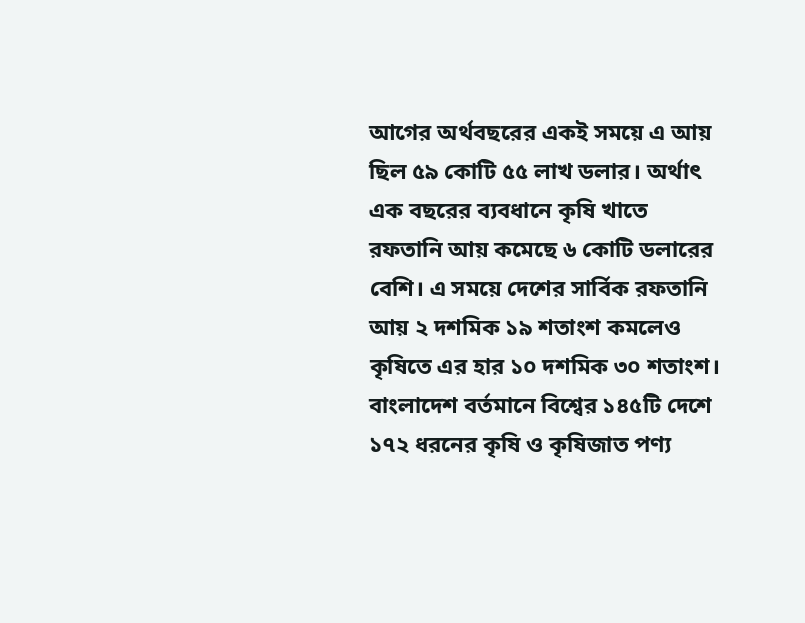আগের অর্থবছরের একই সময়ে এ আয় ছিল ৫৯ কোটি ৫৫ লাখ ডলার। অর্থাৎ এক বছরের ব্যবধানে কৃষি খাতে রফতানি আয় কমেছে ৬ কোটি ডলারের বেশি। এ সময়ে দেশের সার্বিক রফতানি আয় ২ দশমিক ১৯ শতাংশ কমলেও কৃষিতে এর হার ১০ দশমিক ৩০ শতাংশ।
বাংলাদেশ বর্তমানে বিশ্বের ১৪৫টি দেশে ১৭২ ধরনের কৃষি ও কৃষিজাত পণ্য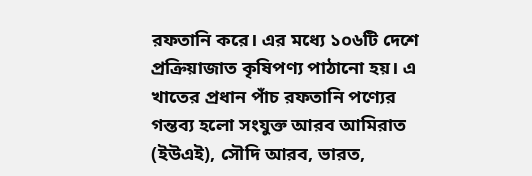রফতানি করে। এর মধ্যে ১০৬টি দেশে প্রক্রিয়াজাত কৃষিপণ্য পাঠানো হয়। এ খাতের প্রধান পাঁচ রফতানি পণ্যের গন্তব্য হলো সংযুক্ত আরব আমিরাত (ইউএই), সৌদি আরব, ভারত,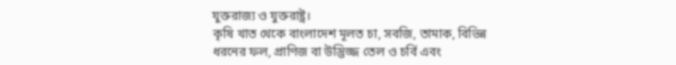যুক্তরাজ্য ও যুক্তরাষ্ট্র।
কৃষি খাত থেকে বাংলাদেশ মূলত চা, সবজি, তামাক, বিভিন্ন ধরনের ফল, প্রাণিজ বা উদ্ভিজ্জ তেল ও চর্বি এবং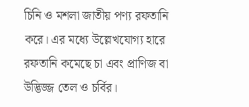চিনি ও মশলা জাতীয় পণ্য রফতানি করে। এর মধ্যে উল্লেখযোগ্য হারে রফতানি কমেছে চা এবং প্রাণিজ বা উদ্ভিজ্জ তেল ও চর্বির।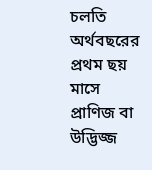চলতি অর্থবছরের প্রথম ছয় মাসে প্রাণিজ বা উদ্ভিজ্জ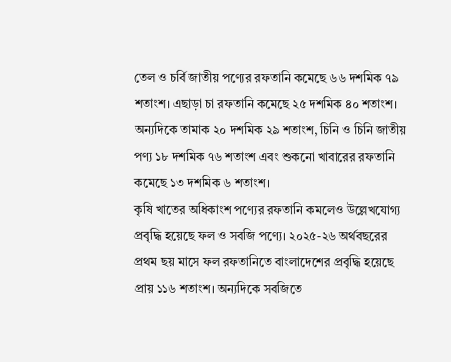তেল ও চর্বি জাতীয় পণ্যের রফতানি কমেছে ৬৬ দশমিক ৭৯ শতাংশ। এছাড়া চা রফতানি কমেছে ২৫ দশমিক ৪০ শতাংশ। অন্যদিকে তামাক ২০ দশমিক ২৯ শতাংশ, চিনি ও চিনি জাতীয় পণ্য ১৮ দশমিক ৭৬ শতাংশ এবং শুকনো খাবারের রফতানি কমেছে ১৩ দশমিক ৬ শতাংশ।
কৃষি খাতের অধিকাংশ পণ্যের রফতানি কমলেও উল্লেখযোগ্য প্রবৃদ্ধি হয়েছে ফল ও সবজি পণ্যে। ২০২৫-২৬ অর্থবছরের প্রথম ছয় মাসে ফল রফতানিতে বাংলাদেশের প্রবৃদ্ধি হয়েছে প্রায় ১১৬ শতাংশ। অন্যদিকে সবজিতে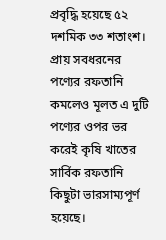প্রবৃদ্ধি হয়েছে ৫২ দশমিক ৩৩ শতাংশ। প্রায় সবধরনের পণ্যের রফতানি কমলেও মূলত এ দুটি পণ্যের ওপর ভর করেই কৃষি খাতের সার্বিক রফতানি কিছুটা ভারসাম্যপূর্ণ হয়েছে।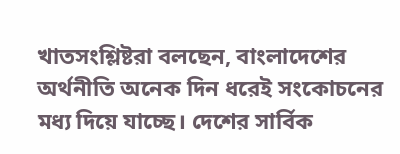খাতসংশ্লিষ্টরা বলছেন, বাংলাদেশের অর্থনীতি অনেক দিন ধরেই সংকোচনের মধ্য দিয়ে যাচ্ছে। দেশের সার্বিক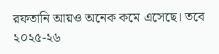রফতানি আয়ও অনেক কমে এসেছে। তবে ২০২৫-২৬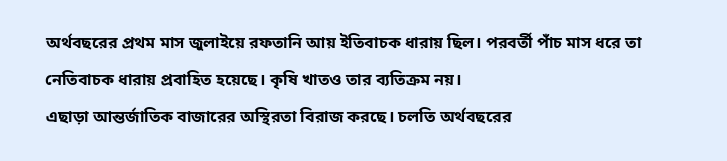অর্থবছরের প্রথম মাস জুলাইয়ে রফতানি আয় ইতিবাচক ধারায় ছিল। পরবর্তী পাঁচ মাস ধরে তা নেতিবাচক ধারায় প্রবাহিত হয়েছে। কৃষি খাতও তার ব্যতিক্রম নয়।
এছাড়া আন্তর্জাতিক বাজারের অস্থিরতা বিরাজ করছে। চলতি অর্থবছরের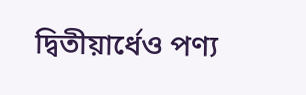দ্বিতীয়ার্ধেও পণ্য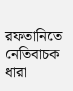রফতানিতে নেতিবাচক ধারা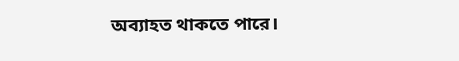অব্যাহত থাকতে পারে।